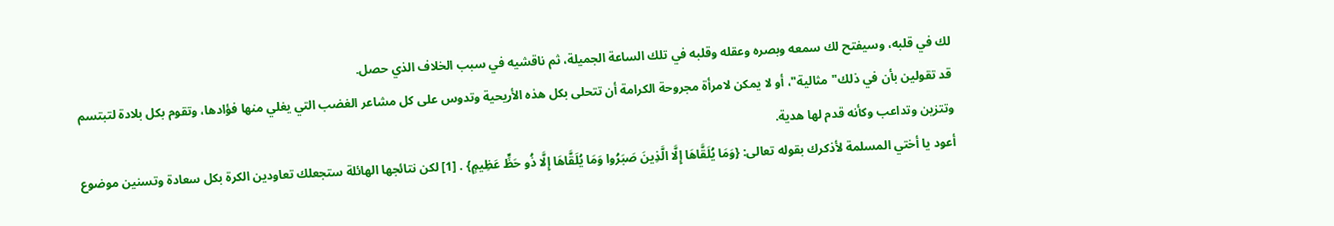لك في قلبه، وسيفتح لك سمعه وبصره وعقله وقلبه في تلك الساعة الجميلة، ثم ناقشيه في سبب الخلاف الذي حصل.
قد تقولين بأن في ذلك"مثالية"، أو لا يمكن لامرأة مجروحة الكرامة أن تتحلى بكل هذه الأريحية وتدوس على كل مشاعر الغضب التي يغلي منها فؤادها، وتقوم بكل بلادة لتبتسم وتتزين وتداعب وكأنه قدم لها هدية.
أعود يا أختي المسلمة لأذكرك بقوله تعالى: {وَمَا يُلَقَّاهَا إِلَّا الَّذِينَ صَبَرُوا وَمَا يُلَقَّاهَا إِلَّا ذُو حَظٍّ عَظِيمٍ} . [1] لكن نتائجها الهائلة ستجعلك تعاودين الكرة بكل سعادة وتسنين موضوع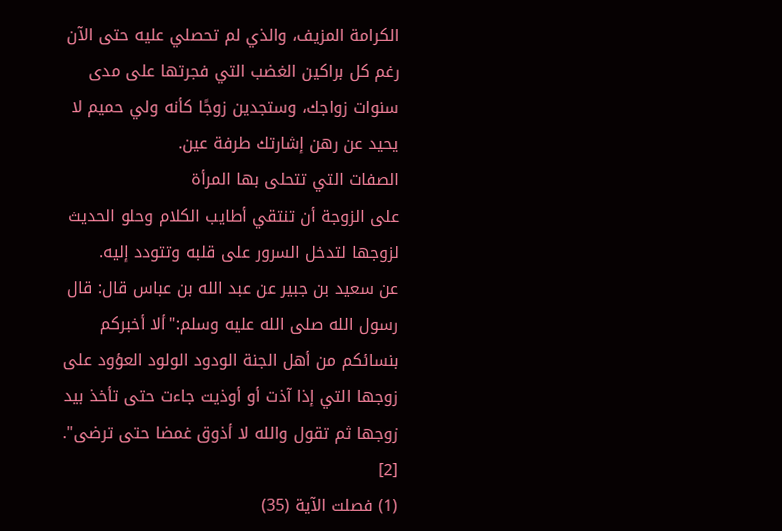الكرامة المزيف، والذي لم تحصلي عليه حتى الآن رغم كل براكين الغضب التي فجرتها على مدى سنوات زواجك، وستجدين زوجًا كأنه ولي حميم لا يحيد عن رهن إشارتك طرفة عين.
الصفات التي تتحلى بها المرأة
على الزوجة أن تنتقي أطايب الكلام وحلو الحديث لزوجها لتدخل السرور على قلبه وتتودد إليه.
عن سعيد بن جبير عن عبد الله بن عباس قال: قال رسول الله صلى الله عليه وسلم:"ألا أخبركم بنسائكم من أهل الجنة الودود الولود العؤود على زوجها التي إذا آذت أو أوذيت جاءت حتى تأخذ بيد زوجها ثم تقول والله لا أذوق غمضا حتى ترضى". [2]
(1) فصلت الآية (35)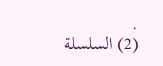.
(2) السلسلة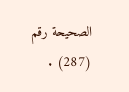الصحيحة رقم (287) .